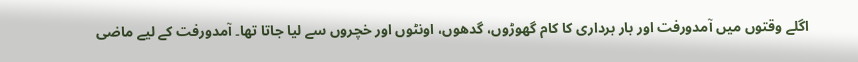اگلے وقتوں میں آمدورفت اور بار برداری کا کام گھوڑوں، گدھوں، اونٹوں اور خچروں سے لیا جاتا تھا۔ آمدورفت کے لیے ماضی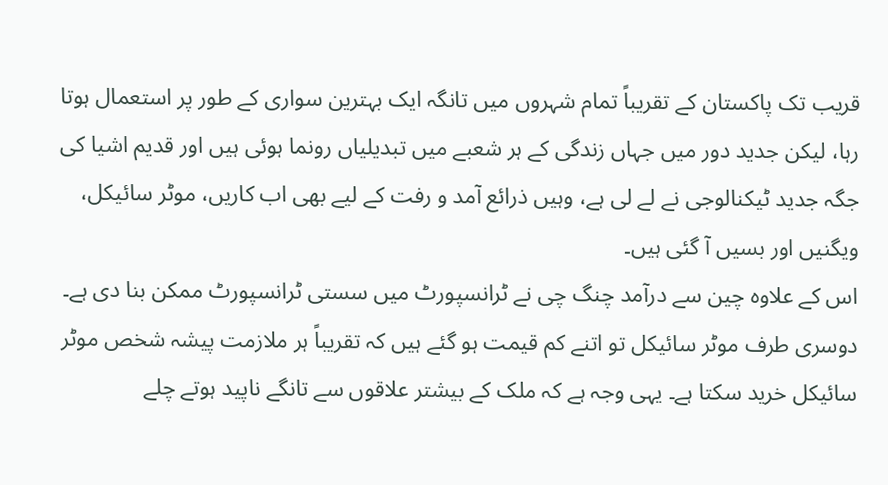قریب تک پاکستان کے تقریباً تمام شہروں میں تانگہ ایک بہترین سواری کے طور پر استعمال ہوتا رہا، لیکن جدید دور میں جہاں زندگی کے ہر شعبے میں تبدیلیاں رونما ہوئی ہیں اور قدیم اشیا کی جگہ جدید ٹیکنالوجی نے لے لی ہے، وہیں ذرائع آمد و رفت کے لیے بھی اب کاریں، موٹر سائیکل، ویگنیں اور بسیں آ گئی ہیں۔
اس کے علاوہ چین سے درآمد چنگ چی نے ٹرانسپورٹ میں سستی ٹرانسپورٹ ممکن بنا دی ہے۔ دوسری طرف موٹر سائیکل تو اتنے کم قیمت ہو گئے ہیں کہ تقریباً ہر ملازمت پیشہ شخص موٹر سائیکل خرید سکتا ہے۔ یہی وجہ ہے کہ ملک کے بیشتر علاقوں سے تانگے ناپید ہوتے چلے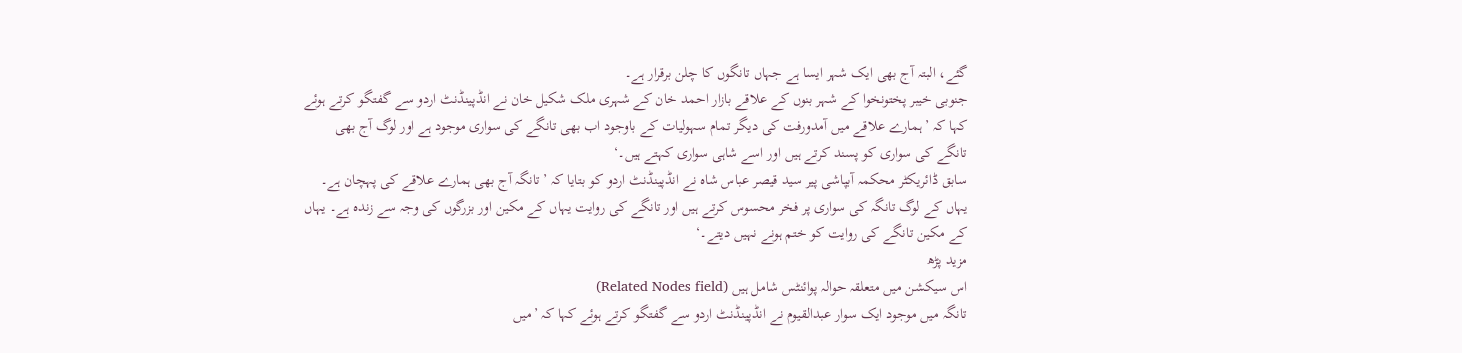گئے، البتہ آج بھی ایک شہر ایسا ہے جہاں تانگوں کا چلن برقرار ہے۔
جنوبی خیبر پختونخوا کے شہر بنوں کے علاقے بازار احمد خان کے شہری ملک شکیل خان نے انڈپینڈنٹ اردو سے گفتگو کرتے ہوئے کہا کہ ’ہمارے علاقے میں آمدورفت کی دیگر تمام سہولیات کے باوجود اب بھی تانگے کی سواری موجود ہے اور لوگ آج بھی تانگے کی سواری کو پسند کرتے ہیں اور اسے شاہی سواری کہتے ہیں۔‘
سابق ڈائریکٹر محکمہ آبپاشی پیر سید قیصر عباس شاہ نے انڈپینڈنٹ اردو کو بتایا کہ ’تانگہ آج بھی ہمارے علاقے کی پہچان ہے۔ یہاں کے لوگ تانگہ کی سواری پر فخر محسوس کرتے ہیں اور تانگے کی روایت یہاں کے مکین اور بزرگوں کی وجہ سے زندہ ہے۔ یہاں کے مکین تانگے کی روایت کو ختم ہونے نہیں دیتے۔‘
مزید پڑھ
اس سیکشن میں متعلقہ حوالہ پوائنٹس شامل ہیں (Related Nodes field)
تانگہ میں موجود ایک سوار عبدالقیوم نے انڈپینڈنٹ اردو سے گفتگو کرتے ہوئے کہا کہ ’میں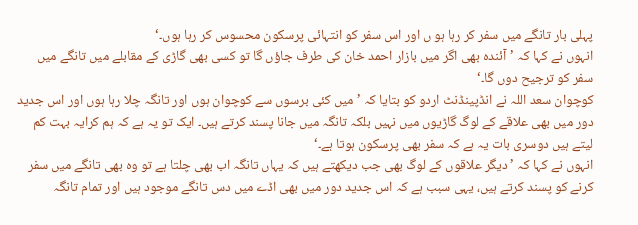پہلی بار تانگے میں سفر کر رہا ہو ں اور اس سفر کو انتہائی پرسکون محسوس کر رہا ہوں۔‘
انہوں نے کہا کہ ’آئندہ بھی اگر میں بازار احمد خان کی طرف جاؤں گا تو کسی بھی گاڑی کے مقابلے میں تانگے میں سفر کو ترجیح دوں گا۔‘
کوچوان سعد اللہ نے انڈپینڈنٹ اردو کو بتایا کہ ’میں کئی برسوں سے کوچوان ہوں اور تانگہ چلا رہا ہوں اور اس جدید دور میں بھی علاقے کے لوگ گاڑیوں میں نہیں بلکہ تانگہ میں جانا پسند کرتے ہیں۔ ایک تو یہ ہے کہ ہم کرایہ بہت کم لیتے ہیں دوسری بات یہ ہے کہ سفر بھی پرسکون ہوتا ہے۔‘
انہوں نے کہا کہ ’دیگر علاقوں کے لوگ بھی جب دیکھتے ہیں کہ یہاں تانگہ اب بھی چلتا ہے تو وہ بھی تانگے میں سفر کرنے کو پسند کرتے ہیں، یہی سبب ہے کہ اس جدید دور میں بھی اڈے میں دس تانگے موجود ہیں اور تمام تانگہ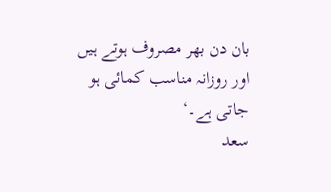بان دن بھر مصروف ہوتے ہیں اور روزانہ مناسب کمائی ہو جاتی ہے۔‘
سعد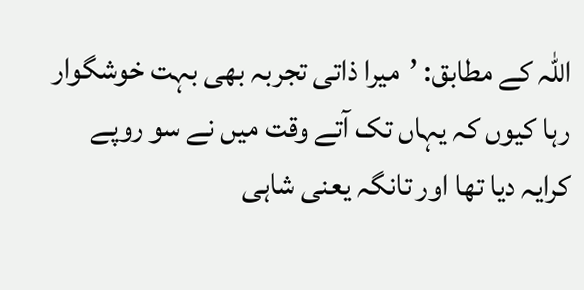اللہ کے مطابق: ’میرا ذاتی تجربہ بھی بہت خوشگوار رہا کیوں کہ یہاں تک آتے وقت میں نے سو روپے کرایہ دیا تھا اور تانگہ یعنی شاہی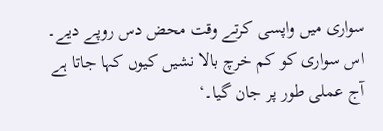سواری میں واپسی کرتے وقت محض دس روپے دیے۔ اس سواری کو کم خرچ بالا نشیں کیوں کہا جاتا ہے آج عملی طور پر جان گیا۔‘